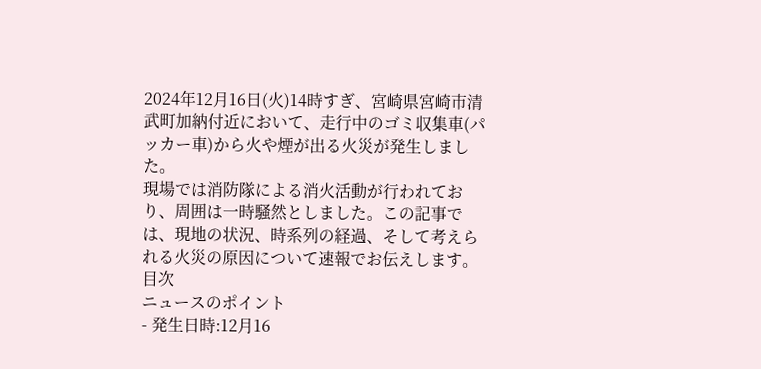2024年12月16日(火)14時すぎ、宮崎県宮崎市清武町加納付近において、走行中のゴミ収集車(パッカー車)から火や煙が出る火災が発生しました。
現場では消防隊による消火活動が行われており、周囲は一時騒然としました。この記事では、現地の状況、時系列の経過、そして考えられる火災の原因について速報でお伝えします。
目次
ニュースのポイント
- 発生日時:12月16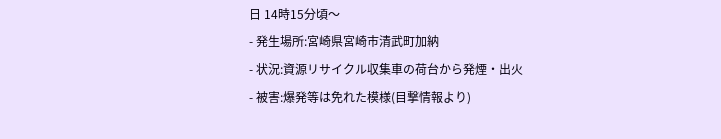日 14時15分頃〜
- 発生場所:宮崎県宮崎市清武町加納
- 状況:資源リサイクル収集車の荷台から発煙・出火
- 被害:爆発等は免れた模様(目撃情報より)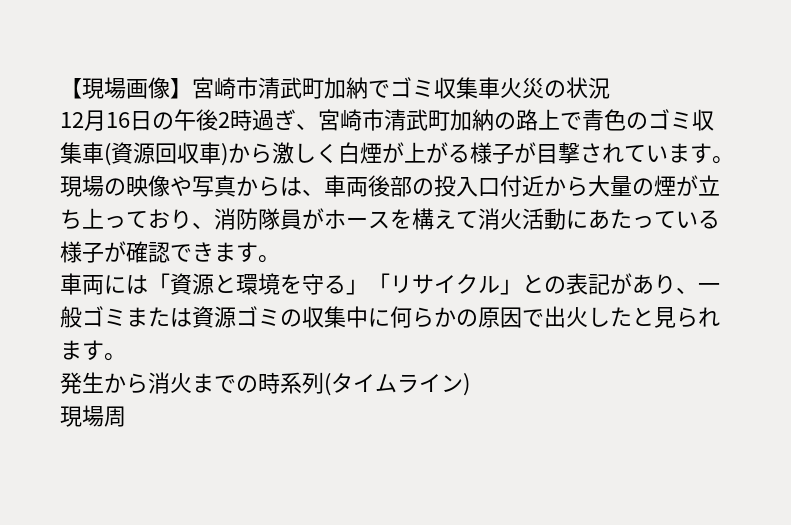【現場画像】宮崎市清武町加納でゴミ収集車火災の状況
12月16日の午後2時過ぎ、宮崎市清武町加納の路上で青色のゴミ収集車(資源回収車)から激しく白煙が上がる様子が目撃されています。
現場の映像や写真からは、車両後部の投入口付近から大量の煙が立ち上っており、消防隊員がホースを構えて消火活動にあたっている様子が確認できます。
車両には「資源と環境を守る」「リサイクル」との表記があり、一般ゴミまたは資源ゴミの収集中に何らかの原因で出火したと見られます。
発生から消火までの時系列(タイムライン)
現場周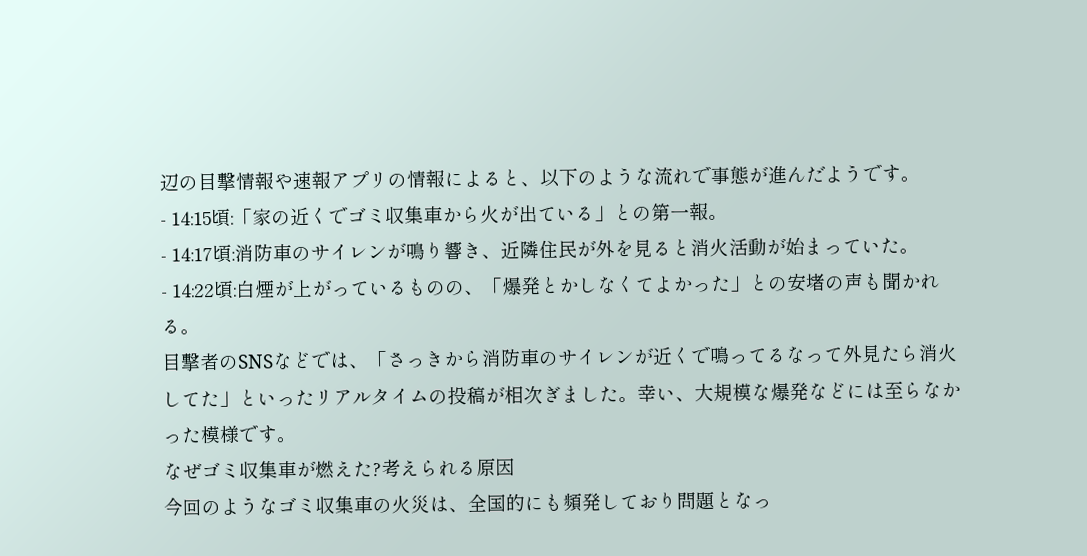辺の目撃情報や速報アプリの情報によると、以下のような流れで事態が進んだようです。
- 14:15頃:「家の近くでゴミ収集車から火が出ている」との第一報。
- 14:17頃:消防車のサイレンが鳴り響き、近隣住民が外を見ると消火活動が始まっていた。
- 14:22頃:白煙が上がっているものの、「爆発とかしなくてよかった」との安堵の声も聞かれる。
目撃者のSNSなどでは、「さっきから消防車のサイレンが近くで鳴ってるなって外見たら消火してた」といったリアルタイムの投稿が相次ぎました。幸い、大規模な爆発などには至らなかった模様です。
なぜゴミ収集車が燃えた?考えられる原因
今回のようなゴミ収集車の火災は、全国的にも頻発しており問題となっ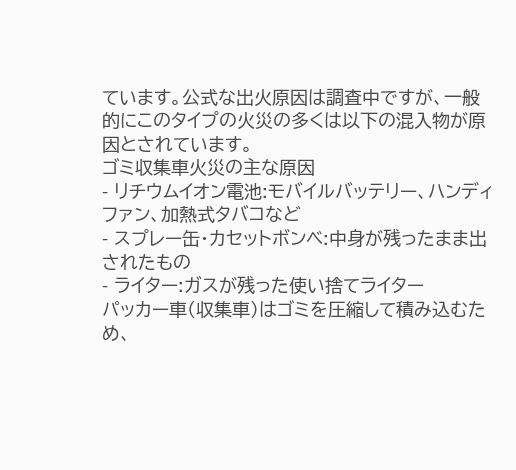ています。公式な出火原因は調査中ですが、一般的にこのタイプの火災の多くは以下の混入物が原因とされています。
ゴミ収集車火災の主な原因
- リチウムイオン電池:モバイルバッテリー、ハンディファン、加熱式タバコなど
- スプレー缶・カセットボンベ:中身が残ったまま出されたもの
- ライター:ガスが残った使い捨てライター
パッカー車(収集車)はゴミを圧縮して積み込むため、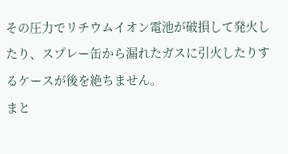その圧力でリチウムイオン電池が破損して発火したり、スプレー缶から漏れたガスに引火したりするケースが後を絶ちません。
まと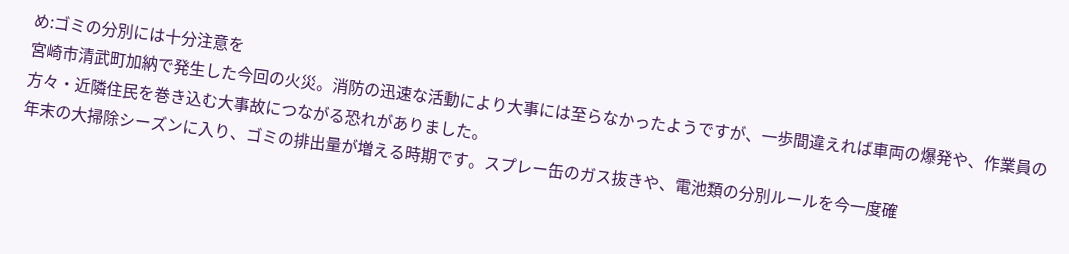め:ゴミの分別には十分注意を
宮崎市清武町加納で発生した今回の火災。消防の迅速な活動により大事には至らなかったようですが、一歩間違えれば車両の爆発や、作業員の方々・近隣住民を巻き込む大事故につながる恐れがありました。
年末の大掃除シーズンに入り、ゴミの排出量が増える時期です。スプレー缶のガス抜きや、電池類の分別ルールを今一度確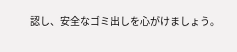認し、安全なゴミ出しを心がけましょう。